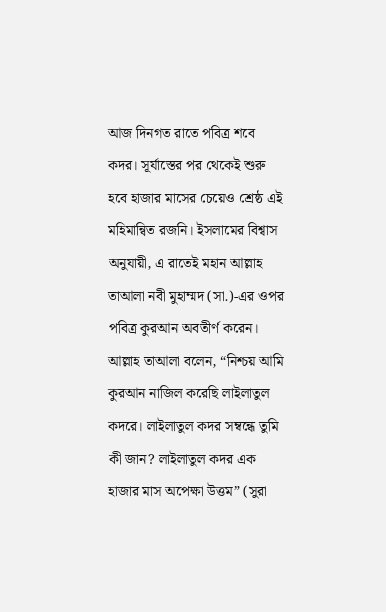আজ দিনগত রাতে পবিত্র শবে কদর। সূর্যাস্তের পর থেকেই শুরু হবে হাজার মাসের চেয়েও শ্রেষ্ঠ এই মহিমান্বিত রজনি। ইসলামের বিশ্বাস অনুযায়ী, এ রাতেই মহান আল্লাহ তাআলা নবী মুহাম্মদ (সা.)-এর ওপর পবিত্র কুরআন অবতীর্ণ করেন। আল্লাহ তাআলা বলেন, “নিশ্চয় আমি কুরআন নাজিল করেছি লাইলাতুল কদরে। লাইলাতুল কদর সম্বন্ধে তুমি কী জান? লাইলাতুল কদর এক হাজার মাস অপেক্ষা উত্তম” (সুরা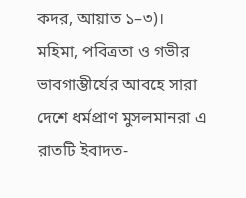কদর, আয়াত ১–৩)।
মহিমা, পবিত্রতা ও গভীর ভাবগাম্ভীর্যের আবহে সারা দেশে ধর্মপ্রাণ মুসলমানরা এ রাতটি ইবাদত-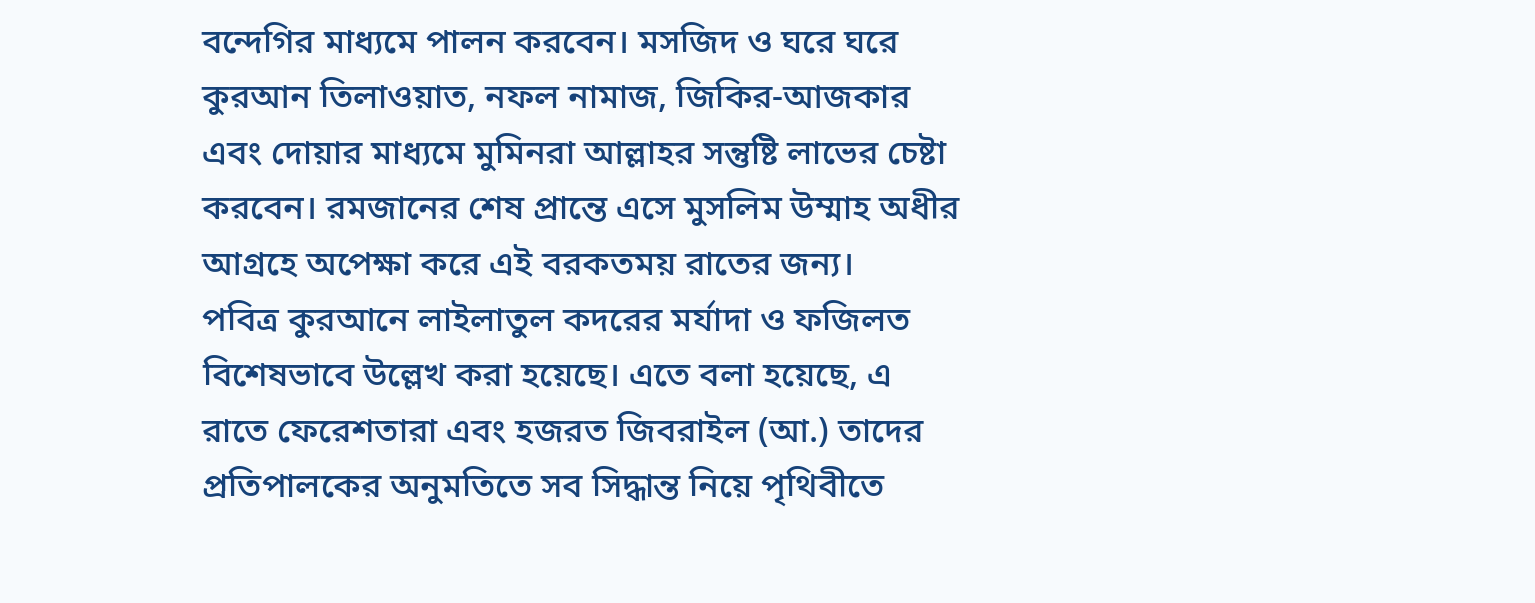বন্দেগির মাধ্যমে পালন করবেন। মসজিদ ও ঘরে ঘরে কুরআন তিলাওয়াত, নফল নামাজ, জিকির-আজকার এবং দোয়ার মাধ্যমে মুমিনরা আল্লাহর সন্তুষ্টি লাভের চেষ্টা করবেন। রমজানের শেষ প্রান্তে এসে মুসলিম উম্মাহ অধীর আগ্রহে অপেক্ষা করে এই বরকতময় রাতের জন্য।
পবিত্র কুরআনে লাইলাতুল কদরের মর্যাদা ও ফজিলত বিশেষভাবে উল্লেখ করা হয়েছে। এতে বলা হয়েছে, এ রাতে ফেরেশতারা এবং হজরত জিবরাইল (আ.) তাদের প্রতিপালকের অনুমতিতে সব সিদ্ধান্ত নিয়ে পৃথিবীতে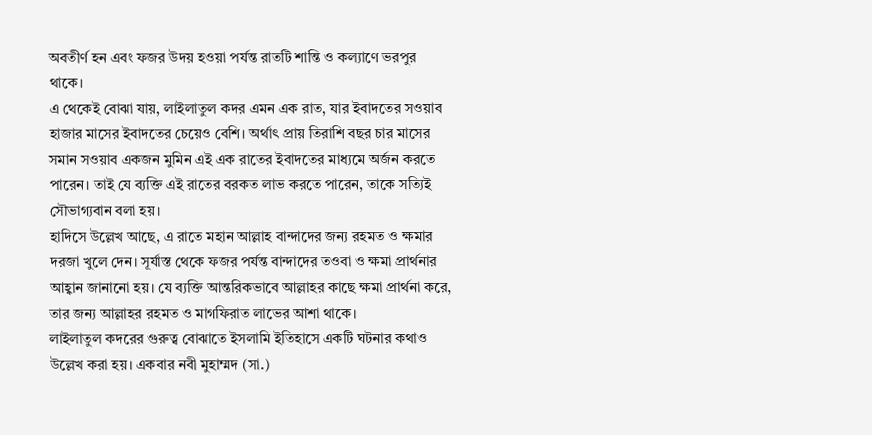অবতীর্ণ হন এবং ফজর উদয় হওয়া পর্যন্ত রাতটি শান্তি ও কল্যাণে ভরপুর থাকে।
এ থেকেই বোঝা যায়, লাইলাতুল কদর এমন এক রাত, যার ইবাদতের সওয়াব হাজার মাসের ইবাদতের চেয়েও বেশি। অর্থাৎ প্রায় তিরাশি বছর চার মাসের সমান সওয়াব একজন মুমিন এই এক রাতের ইবাদতের মাধ্যমে অর্জন করতে পারেন। তাই যে ব্যক্তি এই রাতের বরকত লাভ করতে পারেন, তাকে সত্যিই সৌভাগ্যবান বলা হয়।
হাদিসে উল্লেখ আছে, এ রাতে মহান আল্লাহ বান্দাদের জন্য রহমত ও ক্ষমার দরজা খুলে দেন। সূর্যাস্ত থেকে ফজর পর্যন্ত বান্দাদের তওবা ও ক্ষমা প্রার্থনার আহ্বান জানানো হয়। যে ব্যক্তি আন্তরিকভাবে আল্লাহর কাছে ক্ষমা প্রার্থনা করে, তার জন্য আল্লাহর রহমত ও মাগফিরাত লাভের আশা থাকে।
লাইলাতুল কদরের গুরুত্ব বোঝাতে ইসলামি ইতিহাসে একটি ঘটনার কথাও উল্লেখ করা হয়। একবার নবী মুহাম্মদ (সা.)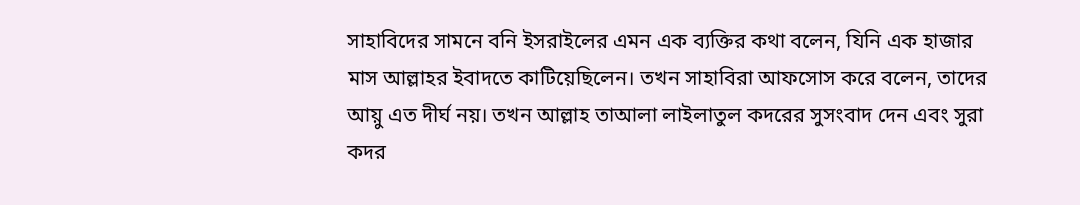সাহাবিদের সামনে বনি ইসরাইলের এমন এক ব্যক্তির কথা বলেন, যিনি এক হাজার মাস আল্লাহর ইবাদতে কাটিয়েছিলেন। তখন সাহাবিরা আফসোস করে বলেন, তাদের আয়ু এত দীর্ঘ নয়। তখন আল্লাহ তাআলা লাইলাতুল কদরের সুসংবাদ দেন এবং সুরা কদর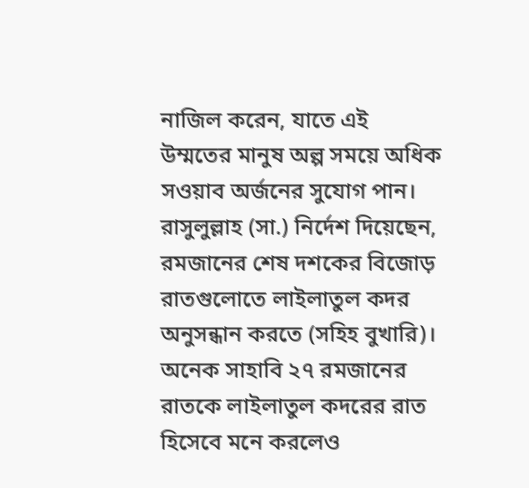নাজিল করেন, যাতে এই উম্মতের মানুষ অল্প সময়ে অধিক সওয়াব অর্জনের সুযোগ পান।
রাসুলুল্লাহ (সা.) নির্দেশ দিয়েছেন, রমজানের শেষ দশকের বিজোড় রাতগুলোতে লাইলাতুল কদর অনুসন্ধান করতে (সহিহ বুখারি)। অনেক সাহাবি ২৭ রমজানের রাতকে লাইলাতুল কদরের রাত হিসেবে মনে করলেও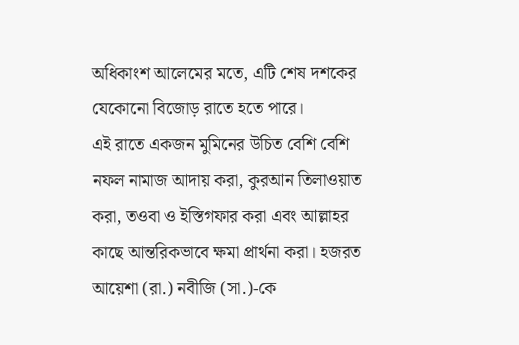অধিকাংশ আলেমের মতে, এটি শেষ দশকের যেকোনো বিজোড় রাতে হতে পারে।
এই রাতে একজন মুমিনের উচিত বেশি বেশি নফল নামাজ আদায় করা, কুরআন তিলাওয়াত করা, তওবা ও ইস্তিগফার করা এবং আল্লাহর কাছে আন্তরিকভাবে ক্ষমা প্রার্থনা করা। হজরত আয়েশা (রা.) নবীজি (সা.)-কে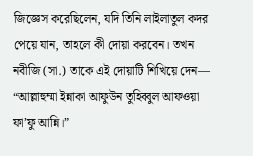জিজ্ঞেস করেছিলেন, যদি তিনি লাইলাতুল কদর পেয়ে যান, তাহলে কী দোয়া করবেন। তখন নবীজি (সা.) তাকে এই দোয়াটি শিখিয়ে দেন—
“আল্লাহুম্মা ইন্নাকা আফুউন তুহিব্বুল আফওয়া ফা’ফু আন্নি।”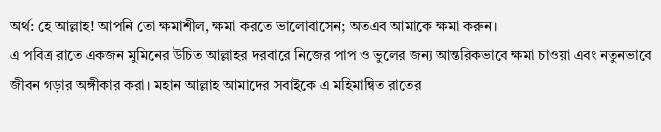অর্থ: হে আল্লাহ! আপনি তো ক্ষমাশীল, ক্ষমা করতে ভালোবাসেন; অতএব আমাকে ক্ষমা করুন।
এ পবিত্র রাতে একজন মুমিনের উচিত আল্লাহর দরবারে নিজের পাপ ও ভুলের জন্য আন্তরিকভাবে ক্ষমা চাওয়া এবং নতুনভাবে জীবন গড়ার অঙ্গীকার করা। মহান আল্লাহ আমাদের সবাইকে এ মহিমান্বিত রাতের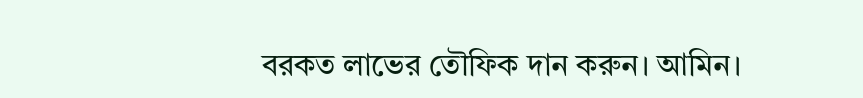বরকত লাভের তৌফিক দান করুন। আমিন।